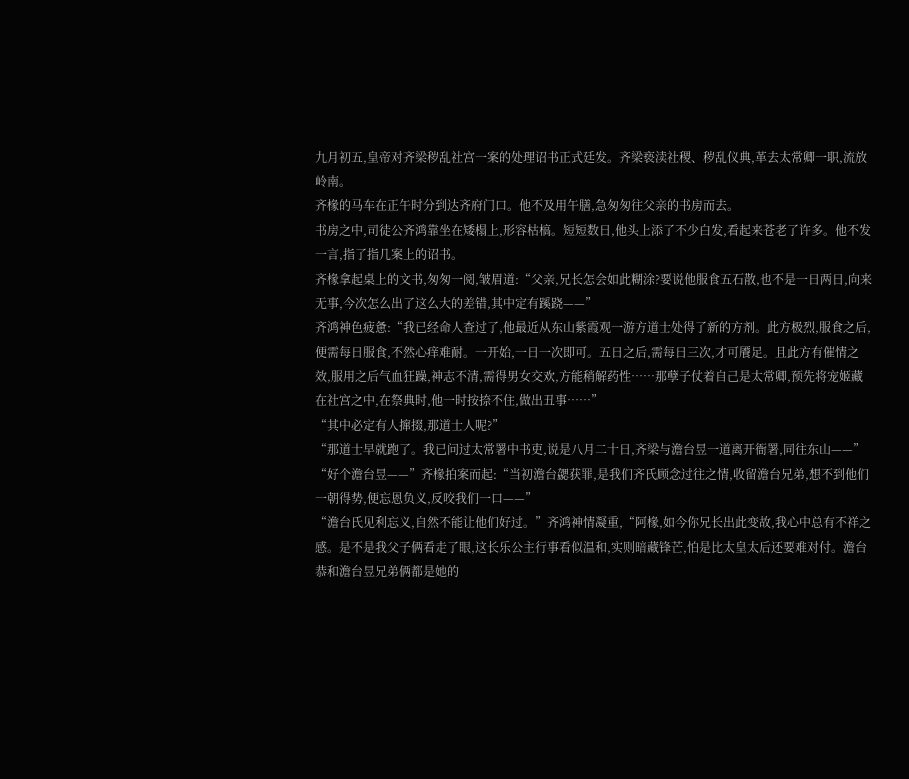九月初五,皇帝对齐梁秽乱社宫一案的处理诏书正式廷发。齐梁亵渎社稷、秽乱仪典,革去太常卿一职,流放岭南。
齐椽的马车在正午时分到达齐府门口。他不及用午膳,急匆匆往父亲的书房而去。
书房之中,司徒公齐鸿靠坐在矮榻上,形容枯槁。短短数日,他头上添了不少白发,看起来苍老了许多。他不发一言,指了指几案上的诏书。
齐椽拿起桌上的文书,匆匆一阅,皱眉道:“父亲,兄长怎会如此糊涂?要说他服食五石散,也不是一日两日,向来无事,今次怎么出了这么大的差错,其中定有蹊跷——”
齐鸿神色疲惫:“我已经命人查过了,他最近从东山紫霞观一游方道士处得了新的方剂。此方极烈,服食之后,便需每日服食,不然心痒难耐。一开始,一日一次即可。五日之后,需每日三次,才可餍足。且此方有催情之效,服用之后气血狂躁,神志不清,需得男女交欢,方能稍解药性……那孽子仗着自己是太常卿,预先将宠姬藏在社宫之中,在祭典时,他一时按捺不住,做出丑事……”
“其中必定有人撺掇,那道士人呢?”
“那道士早就跑了。我已问过太常署中书吏,说是八月二十日,齐梁与澹台昱一道离开衙署,同往东山——”
“好个澹台昱——”齐椽拍案而起:“当初澹台勰获罪,是我们齐氏顾念过往之情,收留澹台兄弟,想不到他们一朝得势,便忘恩负义,反咬我们一口——”
“澹台氏见利忘义,自然不能让他们好过。”齐鸿神情凝重,“阿椽,如今你兄长出此变故,我心中总有不祥之感。是不是我父子俩看走了眼,这长乐公主行事看似温和,实则暗藏锋芒,怕是比太皇太后还要难对付。澹台恭和澹台昱兄弟俩都是她的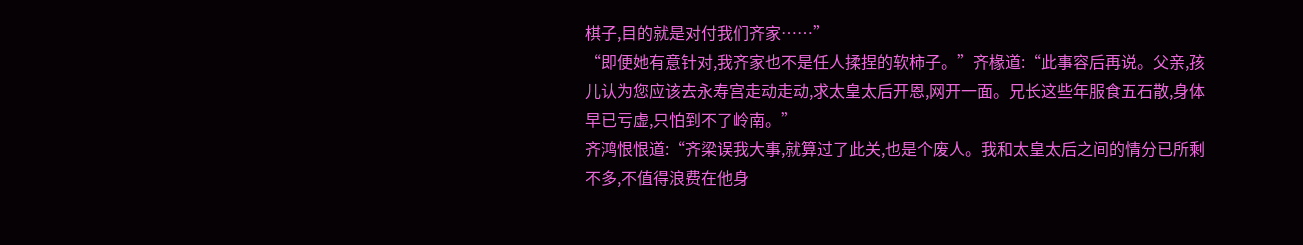棋子,目的就是对付我们齐家……”
“即便她有意针对,我齐家也不是任人揉捏的软柿子。”齐椽道:“此事容后再说。父亲,孩儿认为您应该去永寿宫走动走动,求太皇太后开恩,网开一面。兄长这些年服食五石散,身体早已亏虚,只怕到不了岭南。”
齐鸿恨恨道:“齐梁误我大事,就算过了此关,也是个废人。我和太皇太后之间的情分已所剩不多,不值得浪费在他身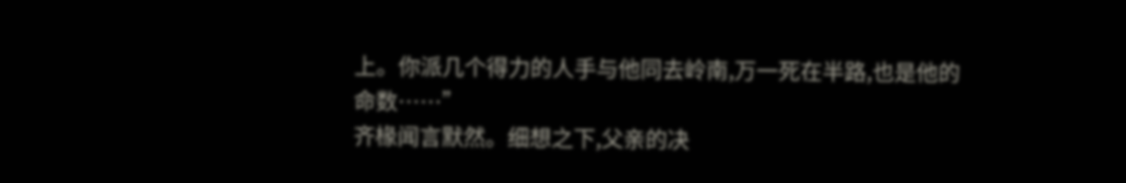上。你派几个得力的人手与他同去岭南,万一死在半路,也是他的命数……”
齐椽闻言默然。细想之下,父亲的决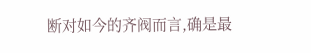断对如今的齐阀而言,确是最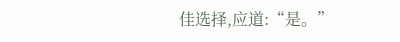佳选择,应道:“是。”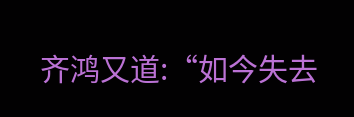齐鸿又道:“如今失去